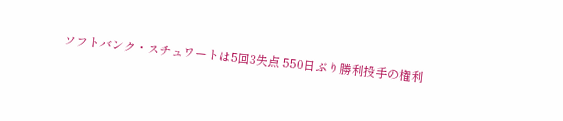ソフトバンク・スチュワートは5回3失点 550日ぶり勝利投手の権利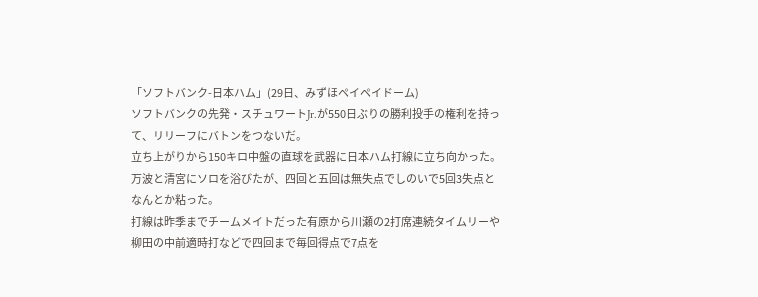「ソフトバンク-日本ハム」(29日、みずほペイペイドーム)
ソフトバンクの先発・スチュワートJr.が550日ぶりの勝利投手の権利を持って、リリーフにバトンをつないだ。
立ち上がりから150キロ中盤の直球を武器に日本ハム打線に立ち向かった。万波と清宮にソロを浴びたが、四回と五回は無失点でしのいで5回3失点となんとか粘った。
打線は昨季までチームメイトだった有原から川瀬の2打席連続タイムリーや柳田の中前適時打などで四回まで毎回得点で7点を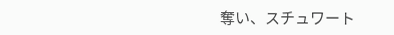奪い、スチュワート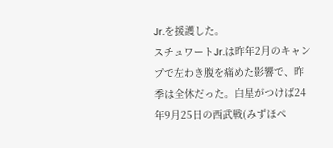Jr.を援護した。
スチュワートJr.は昨年2月のキャンプで左わき腹を痛めた影響で、昨季は全休だった。白星がつけば24年9月25日の西武戦(みずほペ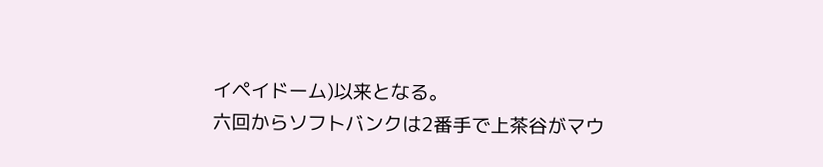イペイドーム)以来となる。
六回からソフトバンクは2番手で上茶谷がマウ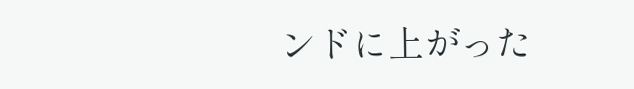ンドに上がった